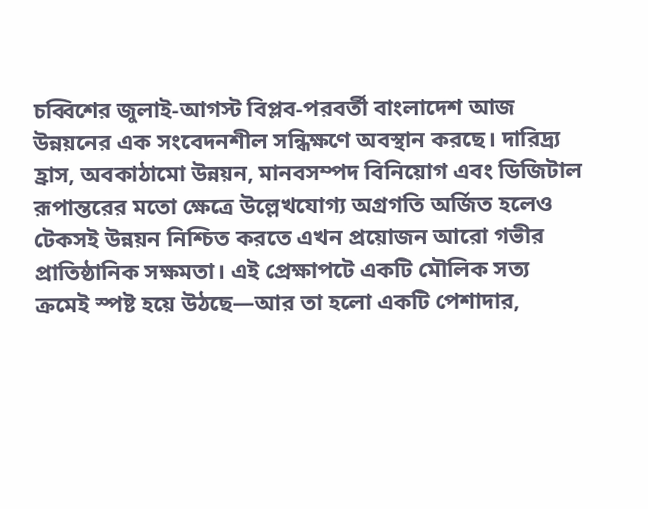চব্বিশের জুলাই-আগস্ট বিপ্লব-পরবর্তী বাংলাদেশ আজ উন্নয়নের এক সংবেদনশীল সন্ধিক্ষণে অবস্থান করছে। দারিদ্র্য হ্রাস, অবকাঠামো উন্নয়ন, মানবসম্পদ বিনিয়োগ এবং ডিজিটাল রূপান্তরের মতো ক্ষেত্রে উল্লেখযোগ্য অগ্রগতি অর্জিত হলেও টেকসই উন্নয়ন নিশ্চিত করতে এখন প্রয়োজন আরো গভীর প্রাতিষ্ঠানিক সক্ষমতা। এই প্রেক্ষাপটে একটি মৌলিক সত্য ক্রমেই স্পষ্ট হয়ে উঠছে—আর তা হলো একটি পেশাদার,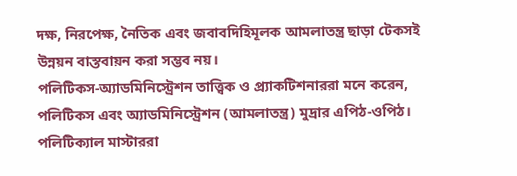দক্ষ, নিরপেক্ষ, নৈতিক এবং জবাবদিহিমূলক আমলাতন্ত্র ছাড়া টেকসই উন্নয়ন বাস্তবায়ন করা সম্ভব নয়।
পলিটিকস-অ্যাডমিনিস্ট্রেশন তাত্ত্বিক ও প্র্যাকটিশনাররা মনে করেন, পলিটিকস এবং অ্যাডমিনিস্ট্রেশন (আমলাতন্ত্র) মুদ্রার এপিঠ-ওপিঠ। পলিটিক্যাল মাস্টাররা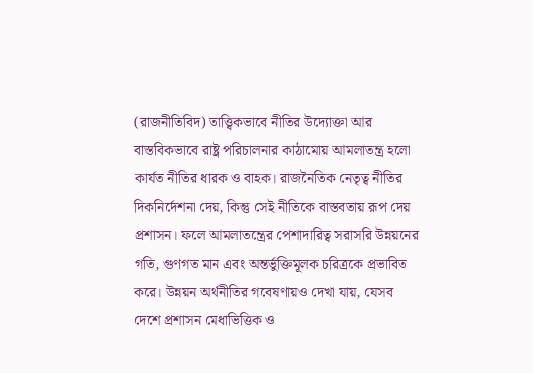(রাজনীতিবিদ) তাত্ত্বিকভাবে নীতির উদ্যোক্তা আর বাস্তবিকভাবে রাষ্ট্র পরিচালনার কাঠামোয় আমলাতন্ত্র হলো কার্যত নীতির ধারক ও বাহক। রাজনৈতিক নেতৃত্ব নীতির দিকনির্দেশনা দেয়, কিন্তু সেই নীতিকে বাস্তবতায় রূপ দেয় প্রশাসন। ফলে আমলাতন্ত্রের পেশাদারিত্ব সরাসরি উন্নয়নের গতি, গুণগত মান এবং অন্তর্ভুক্তিমূলক চরিত্রকে প্রভাবিত করে। উন্নয়ন অর্থনীতির গবেষণায়ও দেখা যায়, যেসব দেশে প্রশাসন মেধাভিত্তিক ও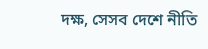দক্ষ, সেসব দেশে নীতি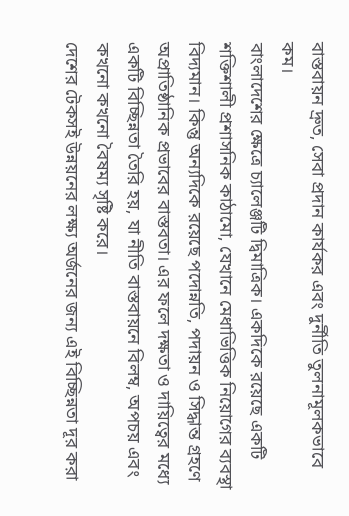বাস্তবায়ন দ্রুত, সেবা প্রদান কার্যকর এবং দুর্নীতি তুলনামূলকভাবে কম।
বাংলাদেশের ক্ষেত্রে চ্যালেঞ্জটি দ্বিমাত্রিক। একদিকে রয়েছে একটি শক্তিশালী প্রশাসনিক কাঠামো, যেখানে মেধাভিত্তিক নিয়োগের ব্যবস্থা বিদ্যমান। কিন্তু অন্যদিকে রয়েছে পদোন্নতি, পদায়ন ও সিদ্ধান্ত গ্রহণে অপ্রাতিষ্ঠানিক প্রভাবের বাস্তবতা। এর ফলে দক্ষতা ও দায়িত্বের মধ্যে একটি বিচ্ছিন্নতা তৈরি হয়, যা নীতি বাস্তবায়নে বিলম্ব, অপচয় এবং কখনো কখনো বৈষম্য সৃষ্টি করে।
দেশের টেকসই উন্নয়নের লক্ষ্য অর্জনের জন্য এই বিচ্ছিন্নতা দূর করা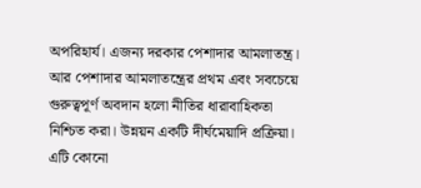অপরিহার্য। এজন্য দরকার পেশাদার আমলাতন্ত্র। আর পেশাদার আমলাতন্ত্রের প্রথম এবং সবচেয়ে গুরুত্বপূর্ণ অবদান হলো নীতির ধারাবাহিকতা নিশ্চিত করা। উন্নয়ন একটি দীর্ঘমেয়াদি প্রক্রিয়া। এটি কোনো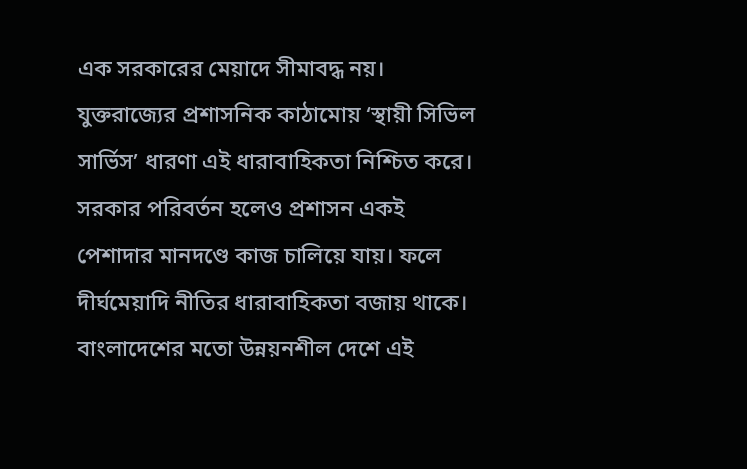এক সরকারের মেয়াদে সীমাবদ্ধ নয়। যুক্তরাজ্যের প্রশাসনিক কাঠামোয় ‘স্থায়ী সিভিল সার্ভিস’ ধারণা এই ধারাবাহিকতা নিশ্চিত করে। সরকার পরিবর্তন হলেও প্রশাসন একই পেশাদার মানদণ্ডে কাজ চালিয়ে যায়। ফলে দীর্ঘমেয়াদি নীতির ধারাবাহিকতা বজায় থাকে। বাংলাদেশের মতো উন্নয়নশীল দেশে এই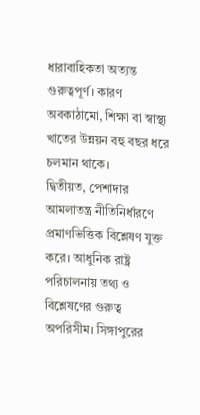ধারাবাহিকতা অত্যন্ত গুরুত্বপূর্ণ। কারণ অবকাঠামো, শিক্ষা বা স্বাস্থ্য খাতের উন্নয়ন বহু বছর ধরে চলমান থাকে।
দ্বিতীয়ত, পেশাদার আমলাতন্ত্র নীতিনির্ধারণে প্রমাণভিত্তিক বিশ্লেষণ যুক্ত করে। আধুনিক রাষ্ট্র পরিচালনায় তথ্য ও বিশ্লেষণের গুরুত্ব অপরিসীম। সিঙ্গাপুরের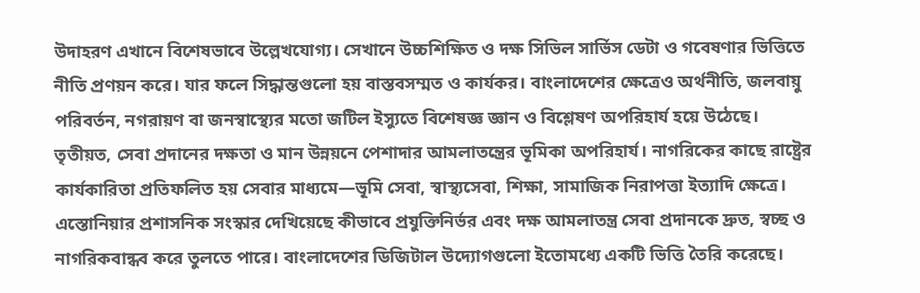উদাহরণ এখানে বিশেষভাবে উল্লেখযোগ্য। সেখানে উচ্চশিক্ষিত ও দক্ষ সিভিল সার্ভিস ডেটা ও গবেষণার ভিত্তিতে নীতি প্রণয়ন করে। যার ফলে সিদ্ধান্তগুলো হয় বাস্তবসম্মত ও কার্যকর। বাংলাদেশের ক্ষেত্রেও অর্থনীতি, জলবায়ু পরিবর্তন, নগরায়ণ বা জনস্বাস্থ্যের মতো জটিল ইস্যুতে বিশেষজ্ঞ জ্ঞান ও বিশ্লেষণ অপরিহার্য হয়ে উঠেছে।
তৃতীয়ত, সেবা প্রদানের দক্ষতা ও মান উন্নয়নে পেশাদার আমলাতন্ত্রের ভূমিকা অপরিহার্য। নাগরিকের কাছে রাষ্ট্রের কার্যকারিতা প্রতিফলিত হয় সেবার মাধ্যমে—ভূমি সেবা, স্বাস্থ্যসেবা, শিক্ষা, সামাজিক নিরাপত্তা ইত্যাদি ক্ষেত্রে। এস্তোনিয়ার প্রশাসনিক সংস্কার দেখিয়েছে কীভাবে প্রযুক্তিনির্ভর এবং দক্ষ আমলাতন্ত্র সেবা প্রদানকে দ্রুত, স্বচ্ছ ও নাগরিকবান্ধব করে তুলতে পারে। বাংলাদেশের ডিজিটাল উদ্যোগগুলো ইতোমধ্যে একটি ভিত্তি তৈরি করেছে।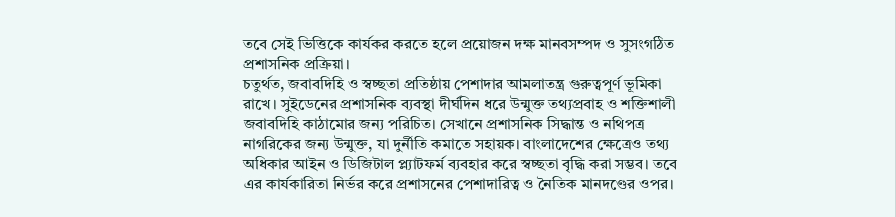তবে সেই ভিত্তিকে কার্যকর করতে হলে প্রয়োজন দক্ষ মানবসম্পদ ও সুসংগঠিত প্রশাসনিক প্রক্রিয়া।
চতুর্থত, জবাবদিহি ও স্বচ্ছতা প্রতিষ্ঠায় পেশাদার আমলাতন্ত্র গুরুত্বপূর্ণ ভূমিকা রাখে। সুইডেনের প্রশাসনিক ব্যবস্থা দীর্ঘদিন ধরে উন্মুক্ত তথ্যপ্রবাহ ও শক্তিশালী জবাবদিহি কাঠামোর জন্য পরিচিত। সেখানে প্রশাসনিক সিদ্ধান্ত ও নথিপত্র নাগরিকের জন্য উন্মুক্ত, যা দুর্নীতি কমাতে সহায়ক। বাংলাদেশের ক্ষেত্রেও তথ্য অধিকার আইন ও ডিজিটাল প্ল্যাটফর্ম ব্যবহার করে স্বচ্ছতা বৃদ্ধি করা সম্ভব। তবে এর কার্যকারিতা নির্ভর করে প্রশাসনের পেশাদারিত্ব ও নৈতিক মানদণ্ডের ওপর।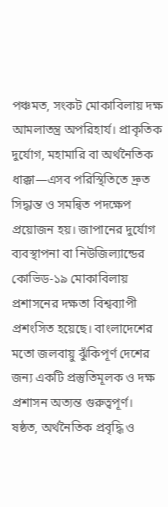পঞ্চমত, সংকট মোকাবিলায় দক্ষ আমলাতন্ত্র অপরিহার্য। প্রাকৃতিক দুর্যোগ, মহামারি বা অর্থনৈতিক ধাক্কা—এসব পরিস্থিতিতে দ্রুত সিদ্ধান্ত ও সমন্বিত পদক্ষেপ প্রয়োজন হয়। জাপানের দুর্যোগ ব্যবস্থাপনা বা নিউজিল্যান্ডের কোভিড-১৯ মোকাবিলায় প্রশাসনের দক্ষতা বিশ্বব্যাপী প্রশংসিত হয়েছে। বাংলাদেশের মতো জলবায়ু ঝুঁকিপূর্ণ দেশের জন্য একটি প্রস্তুতিমূলক ও দক্ষ প্রশাসন অত্যন্ত গুরুত্বপূর্ণ।
ষষ্ঠত, অর্থনৈতিক প্রবৃদ্ধি ও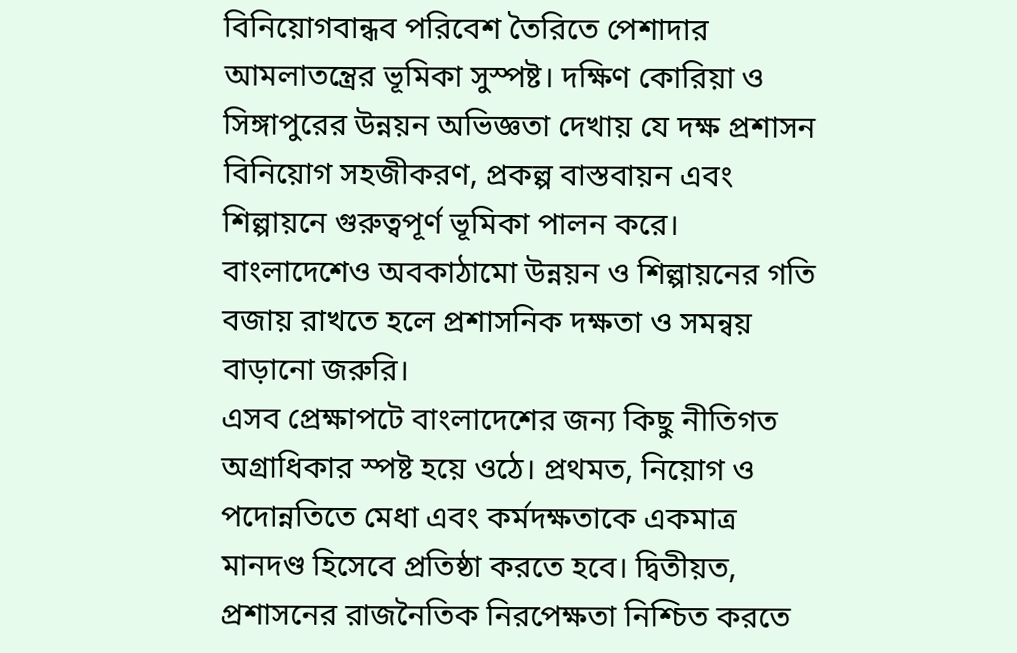বিনিয়োগবান্ধব পরিবেশ তৈরিতে পেশাদার আমলাতন্ত্রের ভূমিকা সুস্পষ্ট। দক্ষিণ কোরিয়া ও সিঙ্গাপুরের উন্নয়ন অভিজ্ঞতা দেখায় যে দক্ষ প্রশাসন বিনিয়োগ সহজীকরণ, প্রকল্প বাস্তবায়ন এবং শিল্পায়নে গুরুত্বপূর্ণ ভূমিকা পালন করে। বাংলাদেশেও অবকাঠামো উন্নয়ন ও শিল্পায়নের গতি বজায় রাখতে হলে প্রশাসনিক দক্ষতা ও সমন্বয় বাড়ানো জরুরি।
এসব প্রেক্ষাপটে বাংলাদেশের জন্য কিছু নীতিগত অগ্রাধিকার স্পষ্ট হয়ে ওঠে। প্রথমত, নিয়োগ ও পদোন্নতিতে মেধা এবং কর্মদক্ষতাকে একমাত্র মানদণ্ড হিসেবে প্রতিষ্ঠা করতে হবে। দ্বিতীয়ত, প্রশাসনের রাজনৈতিক নিরপেক্ষতা নিশ্চিত করতে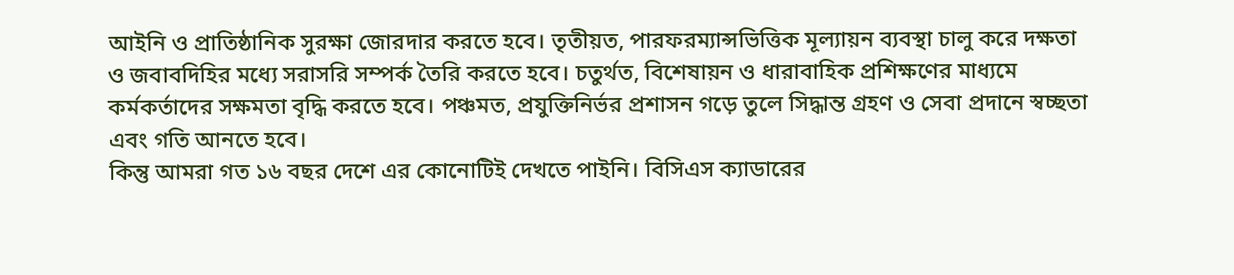আইনি ও প্রাতিষ্ঠানিক সুরক্ষা জোরদার করতে হবে। তৃতীয়ত, পারফরম্যান্সভিত্তিক মূল্যায়ন ব্যবস্থা চালু করে দক্ষতা ও জবাবদিহির মধ্যে সরাসরি সম্পর্ক তৈরি করতে হবে। চতুর্থত, বিশেষায়ন ও ধারাবাহিক প্রশিক্ষণের মাধ্যমে কর্মকর্তাদের সক্ষমতা বৃদ্ধি করতে হবে। পঞ্চমত, প্রযুক্তিনির্ভর প্রশাসন গড়ে তুলে সিদ্ধান্ত গ্রহণ ও সেবা প্রদানে স্বচ্ছতা এবং গতি আনতে হবে।
কিন্তু আমরা গত ১৬ বছর দেশে এর কোনোটিই দেখতে পাইনি। বিসিএস ক্যাডারের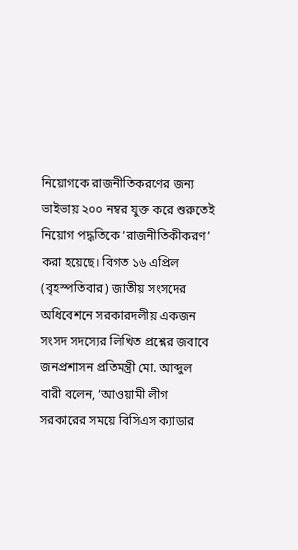নিয়োগকে রাজনীতিকরণের জন্য ভাইভায় ২০০ নম্বর যুক্ত করে শুরুতেই নিয়োগ পদ্ধতিকে ‘রাজনীতিকীকরণ’ করা হয়েছে। বিগত ১৬ এপ্রিল (বৃহস্পতিবার) জাতীয় সংসদের অধিবেশনে সরকারদলীয় একজন সংসদ সদস্যের লিখিত প্রশ্নের জবাবে জনপ্রশাসন প্রতিমন্ত্রী মো. আব্দুল বারী বলেন, ‘আওয়ামী লীগ সরকারের সময়ে বিসিএস ক্যাডার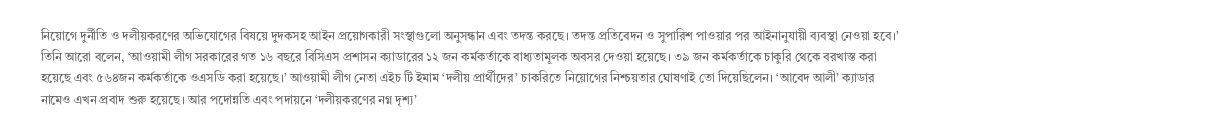নিয়োগে দুর্নীতি ও দলীয়করণের অভিযোগের বিষয়ে দুদকসহ আইন প্রয়োগকারী সংস্থাগুলো অনুসন্ধান এবং তদন্ত করছে। তদন্ত প্রতিবেদন ও সুপারিশ পাওয়ার পর আইনানুযায়ী ব্যবস্থা নেওয়া হবে।’
তিনি আরো বলেন, ‘আওয়ামী লীগ সরকারের গত ১৬ বছরে বিসিএস প্রশাসন ক্যাডারের ১২ জন কর্মকর্তাকে বাধ্যতামূলক অবসর দেওয়া হয়েছে। ৩৯ জন কর্মকর্তাকে চাকুরি থেকে বরখাস্ত করা হয়েছে এবং ৫৬৪জন কর্মকর্তাকে ওএসডি করা হয়েছে।’ আওয়ামী লীগ নেতা এইচ টি ইমাম ‘দলীয় প্রার্থীদের’ চাকরিতে নিয়োগের নিশ্চয়তার ঘোষণাই তো দিয়েছিলেন। ‘আবেদ আলী’ ক্যাডার নামেও এখন প্রবাদ শুরু হয়েছে। আর পদোন্নতি এবং পদায়নে ‘দলীয়করণের নগ্ন দৃশ্য’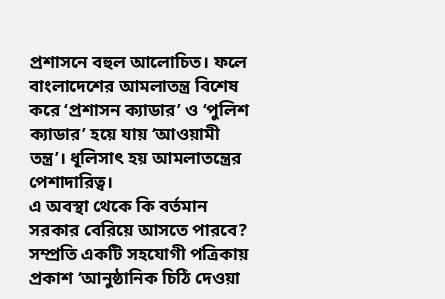প্রশাসনে বহুল আলোচিত। ফলে বাংলাদেশের আমলাতন্ত্র বিশেষ করে ‘প্রশাসন ক্যাডার’ ও ‘পুলিশ ক্যাডার’ হয়ে যায় ‘আওয়ামী তন্ত্র’। ধূলিসাৎ হয় আমলাতন্ত্রের পেশাদারিত্ব।
এ অবস্থা থেকে কি বর্তমান সরকার বেরিয়ে আসতে পারবে? সম্প্রতি একটি সহযোগী পত্রিকায় প্রকাশ ‘আনুষ্ঠানিক চিঠি দেওয়া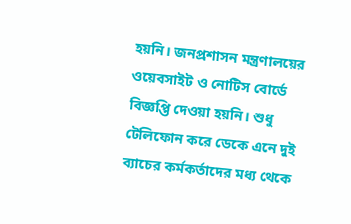হয়নি। জনপ্রশাসন মন্ত্রণালয়ের ওয়েবসাইট ও নোটিস বোর্ডে বিজ্ঞপ্তি দেওয়া হয়নি। শুধু টেলিফোন করে ডেকে এনে দুই ব্যাচের কর্মকর্তাদের মধ্য থেকে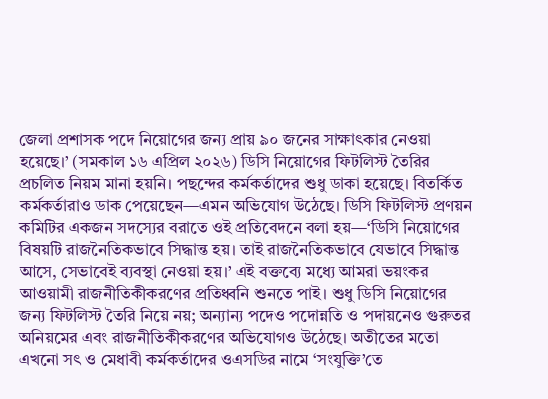জেলা প্রশাসক পদে নিয়োগের জন্য প্রায় ৯০ জনের সাক্ষাৎকার নেওয়া হয়েছে।’ (সমকাল ১৬ এপ্রিল ২০২৬) ডিসি নিয়োগের ফিটলিস্ট তৈরির প্রচলিত নিয়ম মানা হয়নি। পছন্দের কর্মকর্তাদের শুধু ডাকা হয়েছে। বিতর্কিত কর্মকর্তারাও ডাক পেয়েছেন—এমন অভিযোগ উঠেছে। ডিসি ফিটলিস্ট প্রণয়ন কমিটির একজন সদস্যের বরাতে ওই প্রতিবেদনে বলা হয়—‘ডিসি নিয়োগের বিষয়টি রাজনৈতিকভাবে সিদ্ধান্ত হয়। তাই রাজনৈতিকভাবে যেভাবে সিদ্ধান্ত আসে, সেভাবেই ব্যবস্থা নেওয়া হয়।’ এই বক্তব্যে মধ্যে আমরা ভয়ংকর আওয়ামী রাজনীতিকীকরণের প্রতিধ্বনি শুনতে পাই। শুধু ডিসি নিয়োগের জন্য ফিটলিস্ট তৈরি নিয়ে নয়; অন্যান্য পদেও পদোন্নতি ও পদায়নেও গুরুতর অনিয়মের এবং রাজনীতিকীকরণের অভিযোগও উঠেছে। অতীতের মতো এখনো সৎ ও মেধাবী কর্মকর্তাদের ওএসডির নামে ‘সংযুক্তি’তে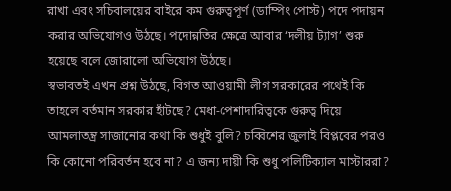রাখা এবং সচিবালয়ের বাইরে কম গুরুত্বপূর্ণ (ডাম্পিং পোস্ট) পদে পদায়ন করার অভিযোগও উঠছে। পদোন্নতির ক্ষেত্রে আবার ‘দলীয় ট্যাগ’ শুরু হয়েছে বলে জোরালো অভিযোগ উঠছে।
স্বভাবতই এখন প্রশ্ন উঠছে, বিগত আওয়ামী লীগ সরকারের পথেই কি তাহলে বর্তমান সরকার হাঁটছে? মেধা-পেশাদারিত্বকে গুরুত্ব দিয়ে আমলাতন্ত্র সাজানোর কথা কি শুধুই বুলি? চব্বিশের জুলাই বিপ্লবের পরও কি কোনো পরিবর্তন হবে না? এ জন্য দায়ী কি শুধু পলিটিক্যাল মাস্টাররা?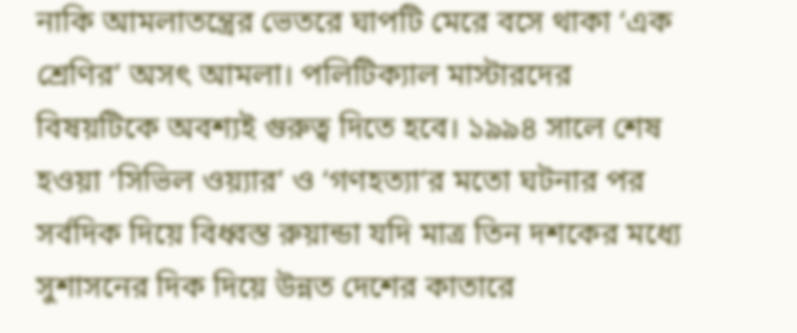নাকি আমলাতন্ত্রের ভেতরে ঘাপটি মেরে বসে থাকা ‘এক শ্রেণির’ অসৎ আমলা। পলিটিক্যাল মাস্টারদের বিষয়টিকে অবশ্যই গুরুত্ব দিতে হবে। ১৯৯৪ সালে শেষ হওয়া ‘সিভিল ওয়্যার’ ও ‘গণহত্যা’র মতো ঘটনার পর সর্বদিক দিয়ে বিধ্বস্ত রুয়ান্ডা যদি মাত্র তিন দশকের মধ্যে সুশাসনের দিক দিয়ে উন্নত দেশের কাতারে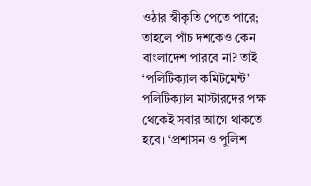ওঠার স্বীকৃতি পেতে পারে; তাহলে পাঁচ দশকেও কেন বাংলাদেশ পারবে না? তাই ‘পলিটিক্যাল কমিটমেন্ট’ পলিটিক্যাল মাস্টারদের পক্ষ থেকেই সবার আগে থাকতে হবে। ‘প্রশাসন ও পুলিশ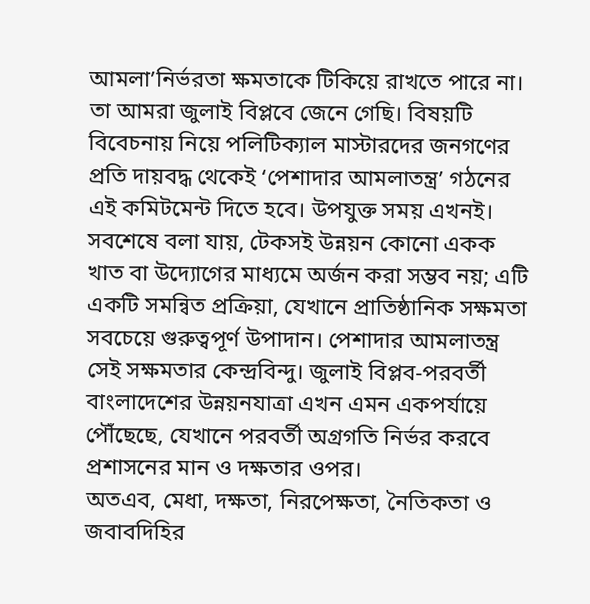আমলা’নির্ভরতা ক্ষমতাকে টিকিয়ে রাখতে পারে না। তা আমরা জুলাই বিপ্লবে জেনে গেছি। বিষয়টি বিবেচনায় নিয়ে পলিটিক্যাল মাস্টারদের জনগণের প্রতি দায়বদ্ধ থেকেই ‘পেশাদার আমলাতন্ত্র’ গঠনের এই কমিটমেন্ট দিতে হবে। উপযুক্ত সময় এখনই।
সবশেষে বলা যায়, টেকসই উন্নয়ন কোনো একক খাত বা উদ্যোগের মাধ্যমে অর্জন করা সম্ভব নয়; এটি একটি সমন্বিত প্রক্রিয়া, যেখানে প্রাতিষ্ঠানিক সক্ষমতা সবচেয়ে গুরুত্বপূর্ণ উপাদান। পেশাদার আমলাতন্ত্র সেই সক্ষমতার কেন্দ্রবিন্দু। জুলাই বিপ্লব-পরবর্তী বাংলাদেশের উন্নয়নযাত্রা এখন এমন একপর্যায়ে পৌঁছেছে, যেখানে পরবর্তী অগ্রগতি নির্ভর করবে প্রশাসনের মান ও দক্ষতার ওপর।
অতএব, মেধা, দক্ষতা, নিরপেক্ষতা, নৈতিকতা ও জবাবদিহির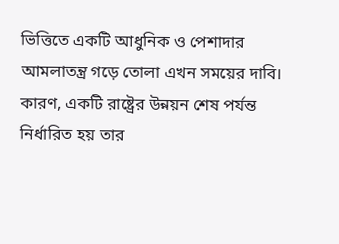ভিত্তিতে একটি আধুনিক ও পেশাদার আমলাতন্ত্র গড়ে তোলা এখন সময়ের দাবি। কারণ, একটি রাষ্ট্রের উন্নয়ন শেষ পর্যন্ত নির্ধারিত হয় তার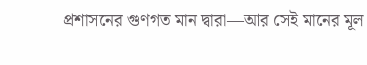প্রশাসনের গুণগত মান দ্বারা—আর সেই মানের মূল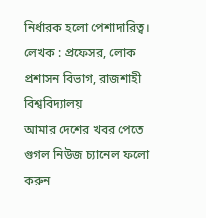নির্ধারক হলো পেশাদারিত্ব।
লেখক : প্রফেসর, লোক প্রশাসন বিভাগ, রাজশাহী বিশ্ববিদ্যালয়
আমার দেশের খবর পেতে গুগল নিউজ চ্যানেল ফলো করুন